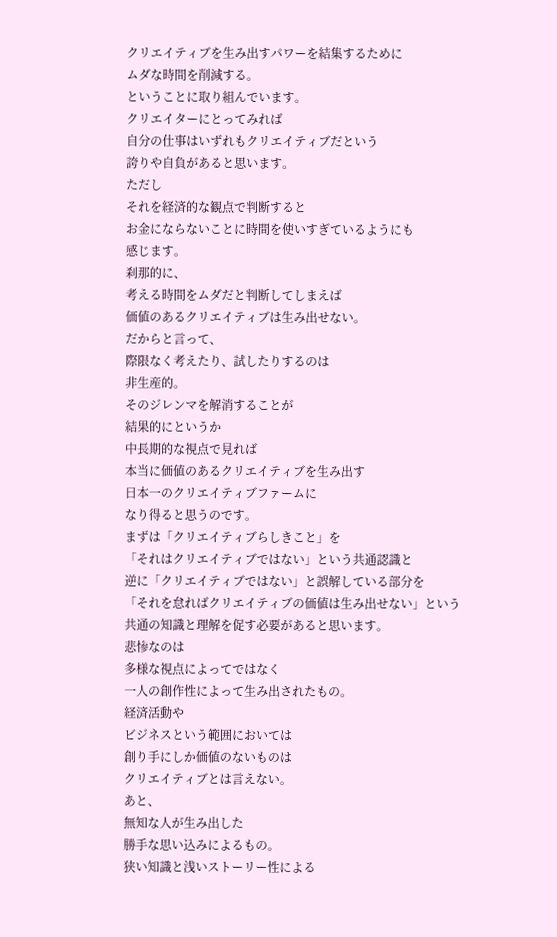クリエイティブを生み出すパワーを結集するために
ムダな時間を削減する。
ということに取り組んでいます。
クリエイターにとってみれば
自分の仕事はいずれもクリエイティブだという
誇りや自負があると思います。
ただし
それを経済的な観点で判断すると
お金にならないことに時間を使いすぎているようにも
感じます。
刹那的に、
考える時間をムダだと判断してしまえば
価値のあるクリエイティブは生み出せない。
だからと言って、
際限なく考えたり、試したりするのは
非生産的。
そのジレンマを解消することが
結果的にというか
中長期的な視点で見れば
本当に価値のあるクリエイティブを生み出す
日本一のクリエイティブファームに
なり得ると思うのです。
まずは「クリエイティブらしきこと」を
「それはクリエイティブではない」という共通認識と
逆に「クリエイティブではない」と誤解している部分を
「それを怠ればクリエイティブの価値は生み出せない」という
共通の知識と理解を促す必要があると思います。
悲惨なのは
多様な視点によってではなく
一人の創作性によって生み出されたもの。
経済活動や
ビジネスという範囲においては
創り手にしか価値のないものは
クリエイティブとは言えない。
あと、
無知な人が生み出した
勝手な思い込みによるもの。
狭い知識と浅いストーリー性による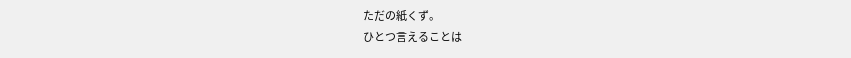ただの紙くず。
ひとつ言えることは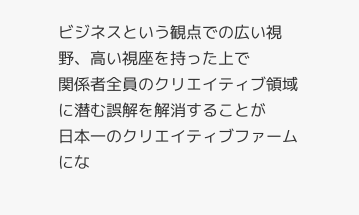ビジネスという観点での広い視野、高い視座を持った上で
関係者全員のクリエイティブ領域に潜む誤解を解消することが
日本一のクリエイティブファームにな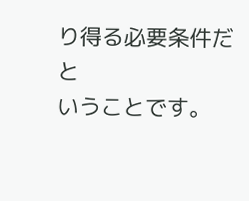り得る必要条件だと
いうことです。